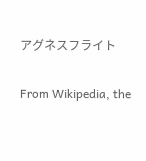アグネスフライト

From Wikipedia, the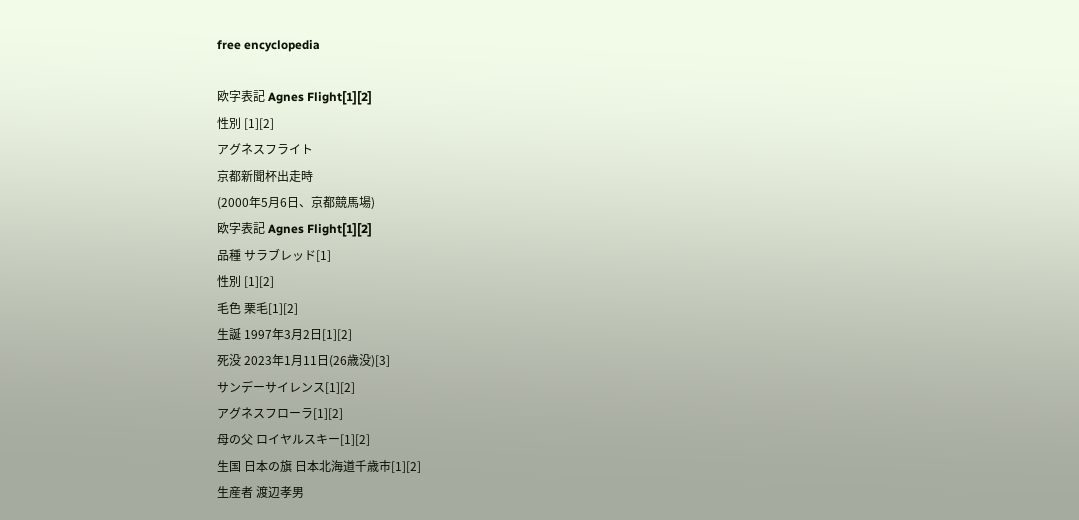free encyclopedia

欧字表記 Agnes Flight[1][2]
性別 [1][2]
アグネスフライト
京都新聞杯出走時
(2000年5月6日、京都競馬場)
欧字表記 Agnes Flight[1][2]
品種 サラブレッド[1]
性別 [1][2]
毛色 栗毛[1][2]
生誕 1997年3月2日[1][2]
死没 2023年1月11日(26歳没)[3]
サンデーサイレンス[1][2]
アグネスフローラ[1][2]
母の父 ロイヤルスキー[1][2]
生国 日本の旗 日本北海道千歳市[1][2]
生産者 渡辺孝男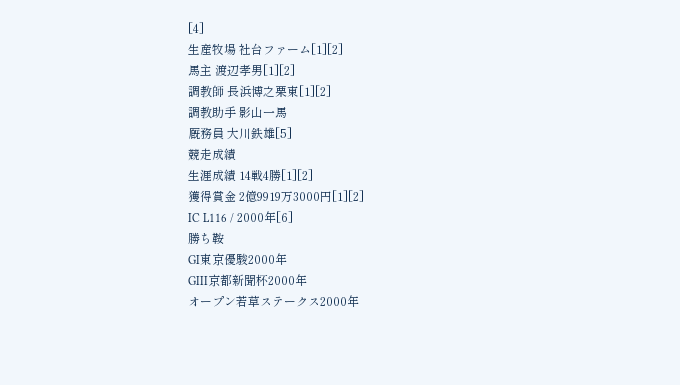[4]
生産牧場 社台ファーム[1][2]
馬主 渡辺孝男[1][2]
調教師 長浜博之栗東[1][2]
調教助手 影山一馬
厩務員 大川鉄雄[5]
競走成績
生涯成績 14戦4勝[1][2]
獲得賞金 2億9919万3000円[1][2]
IC L116 / 2000年[6]
勝ち鞍
GI東京優駿2000年
GIII京都新聞杯2000年
オープン若草ステークス2000年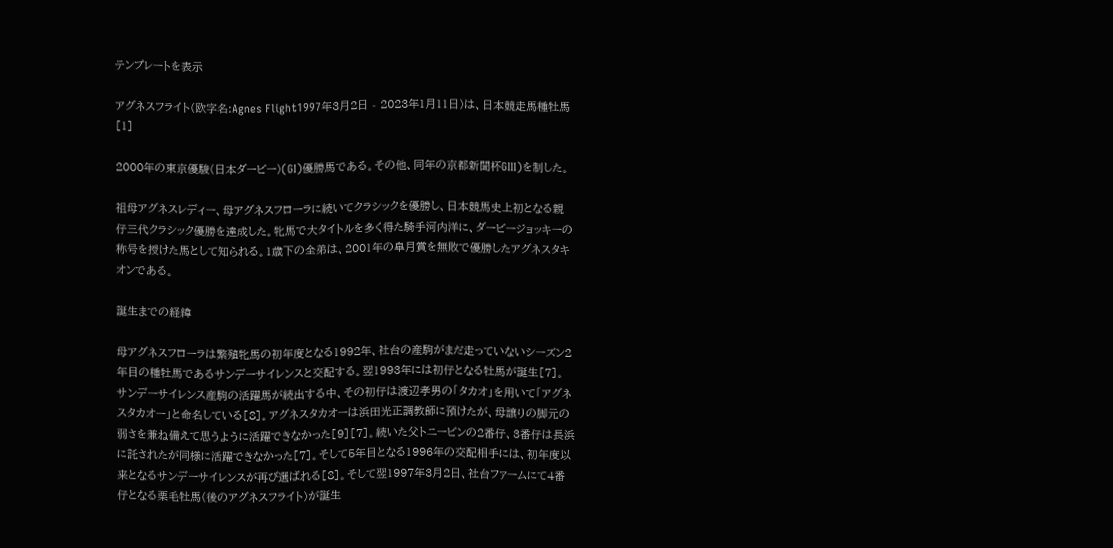テンプレートを表示

アグネスフライト(欧字名:Agnes Flight1997年3月2日 - 2023年1月11日)は、日本競走馬種牡馬[1]

2000年の東京優駿(日本ダービー)(GI)優勝馬である。その他、同年の京都新聞杯GIII)を制した。

祖母アグネスレディー、母アグネスフローラに続いてクラシックを優勝し、日本競馬史上初となる親仔三代クラシック優勝を達成した。牝馬で大タイトルを多く得た騎手河内洋に、ダービージョッキーの称号を授けた馬として知られる。1歳下の全弟は、2001年の皐月賞を無敗で優勝したアグネスタキオンである。

誕生までの経緯

母アグネスフローラは繁殖牝馬の初年度となる1992年、社台の産駒がまだ走っていないシーズン2年目の種牡馬であるサンデーサイレンスと交配する。翌1993年には初仔となる牡馬が誕生[7]。サンデーサイレンス産駒の活躍馬が続出する中、その初仔は渡辺孝男の「タカオ」を用いて「アグネスタカオー」と命名している[8]。アグネスタカオーは浜田光正調教師に預けたが、母譲りの脚元の弱さを兼ね備えて思うように活躍できなかった[9][7]。続いた父トニービンの2番仔、3番仔は長浜に託されたが同様に活躍できなかった[7]。そして5年目となる1996年の交配相手には、初年度以来となるサンデーサイレンスが再び選ばれる[8]。そして翌1997年3月2日、社台ファームにて4番仔となる栗毛牡馬(後のアグネスフライト)が誕生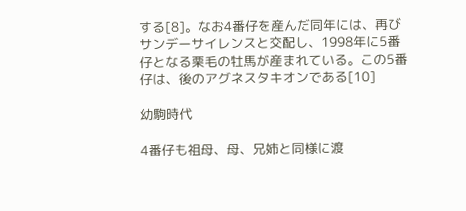する[8]。なお4番仔を産んだ同年には、再びサンデーサイレンスと交配し、1998年に5番仔となる栗毛の牡馬が産まれている。この5番仔は、後のアグネスタキオンである[10]

幼駒時代

4番仔も祖母、母、兄姉と同様に渡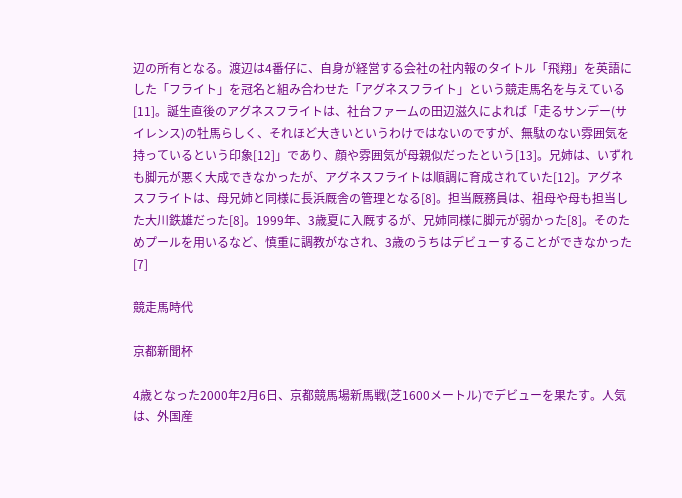辺の所有となる。渡辺は4番仔に、自身が経営する会社の社内報のタイトル「飛翔」を英語にした「フライト」を冠名と組み合わせた「アグネスフライト」という競走馬名を与えている[11]。誕生直後のアグネスフライトは、社台ファームの田辺滋久によれば「走るサンデー(サイレンス)の牡馬らしく、それほど大きいというわけではないのですが、無駄のない雰囲気を持っているという印象[12]」であり、顔や雰囲気が母親似だったという[13]。兄姉は、いずれも脚元が悪く大成できなかったが、アグネスフライトは順調に育成されていた[12]。アグネスフライトは、母兄姉と同様に長浜厩舎の管理となる[8]。担当厩務員は、祖母や母も担当した大川鉄雄だった[8]。1999年、3歳夏に入厩するが、兄姉同様に脚元が弱かった[8]。そのためプールを用いるなど、慎重に調教がなされ、3歳のうちはデビューすることができなかった[7]

競走馬時代

京都新聞杯

4歳となった2000年2月6日、京都競馬場新馬戦(芝1600メートル)でデビューを果たす。人気は、外国産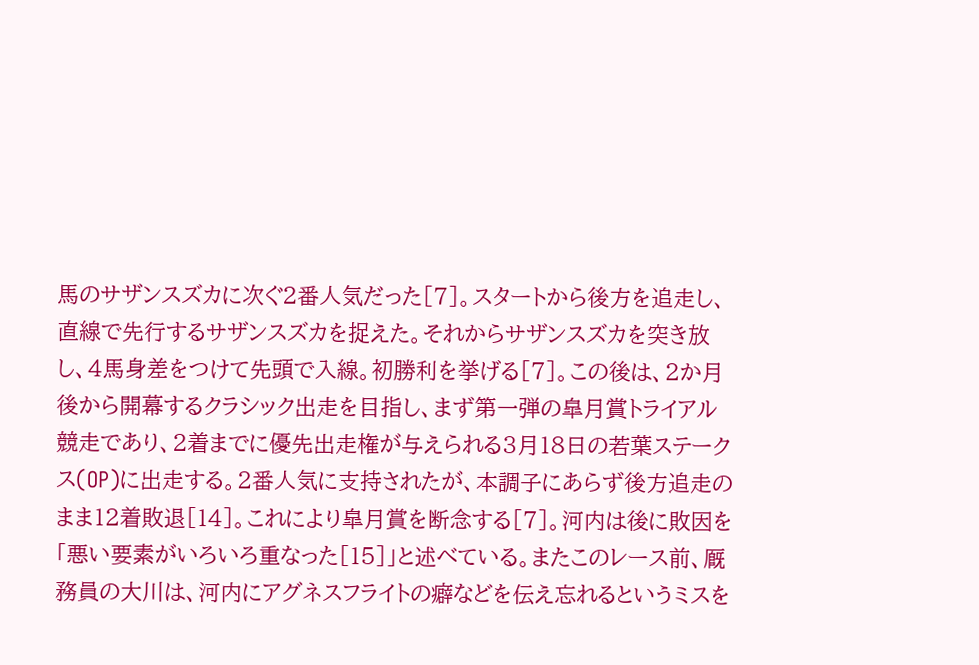馬のサザンスズカに次ぐ2番人気だった[7]。スタートから後方を追走し、直線で先行するサザンスズカを捉えた。それからサザンスズカを突き放し、4馬身差をつけて先頭で入線。初勝利を挙げる[7]。この後は、2か月後から開幕するクラシック出走を目指し、まず第一弾の皐月賞トライアル競走であり、2着までに優先出走権が与えられる3月18日の若葉ステークス(OP)に出走する。2番人気に支持されたが、本調子にあらず後方追走のまま12着敗退[14]。これにより皐月賞を断念する[7]。河内は後に敗因を「悪い要素がいろいろ重なった[15]」と述べている。またこのレース前、厩務員の大川は、河内にアグネスフライトの癖などを伝え忘れるというミスを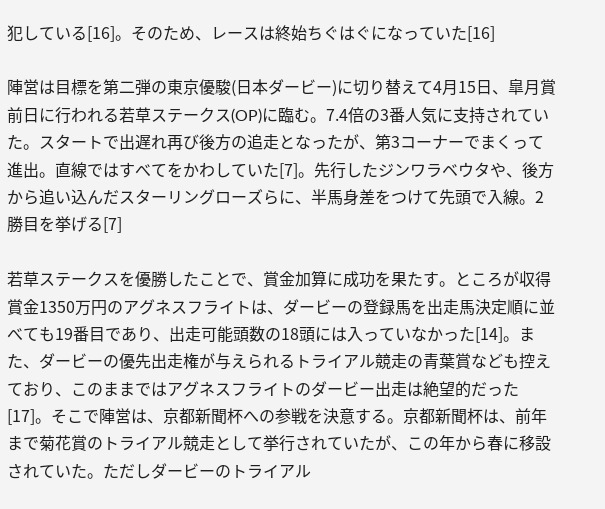犯している[16]。そのため、レースは終始ちぐはぐになっていた[16]

陣営は目標を第二弾の東京優駿(日本ダービー)に切り替えて4月15日、皐月賞前日に行われる若草ステークス(OP)に臨む。7.4倍の3番人気に支持されていた。スタートで出遅れ再び後方の追走となったが、第3コーナーでまくって進出。直線ではすべてをかわしていた[7]。先行したジンワラベウタや、後方から追い込んだスターリングローズらに、半馬身差をつけて先頭で入線。2勝目を挙げる[7]

若草ステークスを優勝したことで、賞金加算に成功を果たす。ところが収得賞金1350万円のアグネスフライトは、ダービーの登録馬を出走馬決定順に並べても19番目であり、出走可能頭数の18頭には入っていなかった[14]。また、ダービーの優先出走権が与えられるトライアル競走の青葉賞なども控えており、このままではアグネスフライトのダービー出走は絶望的だった[17]。そこで陣営は、京都新聞杯への参戦を決意する。京都新聞杯は、前年まで菊花賞のトライアル競走として挙行されていたが、この年から春に移設されていた。ただしダービーのトライアル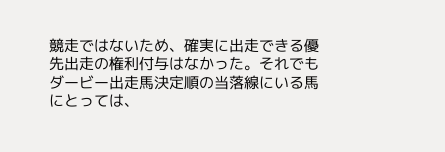競走ではないため、確実に出走できる優先出走の権利付与はなかった。それでもダービー出走馬決定順の当落線にいる馬にとっては、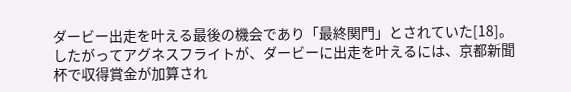ダービー出走を叶える最後の機会であり「最終関門」とされていた[18]。したがってアグネスフライトが、ダービーに出走を叶えるには、京都新聞杯で収得賞金が加算され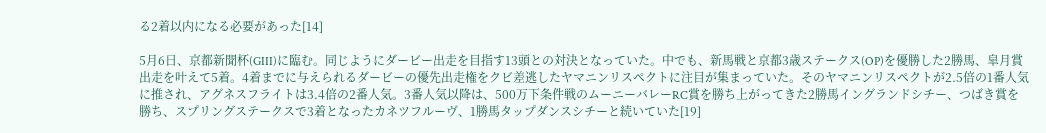る2着以内になる必要があった[14]

5月6日、京都新聞杯(GIII)に臨む。同じようにダービー出走を目指す13頭との対決となっていた。中でも、新馬戦と京都3歳ステークス(OP)を優勝した2勝馬、皐月賞出走を叶えて5着。4着までに与えられるダービーの優先出走権をクビ差逃したヤマニンリスペクトに注目が集まっていた。そのヤマニンリスペクトが2.5倍の1番人気に推され、アグネスフライトは3.4倍の2番人気。3番人気以降は、500万下条件戦のムーニーバレーRC賞を勝ち上がってきた2勝馬イングランドシチー、つばき賞を勝ち、スプリングステークスで3着となったカネツフルーヴ、1勝馬タップダンスシチーと続いていた[19]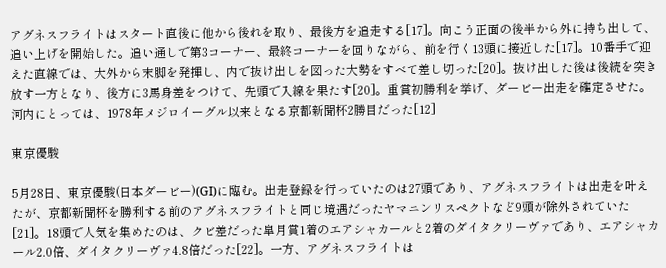アグネスフライトはスタート直後に他から後れを取り、最後方を追走する[17]。向こう正面の後半から外に持ち出して、追い上げを開始した。追い通しで第3コーナー、最終コーナーを回りながら、前を行く13頭に接近した[17]。10番手で迎えた直線では、大外から末脚を発揮し、内で抜け出しを図った大勢をすべて差し切った[20]。抜け出した後は後続を突き放す一方となり、後方に3馬身差をつけて、先頭で入線を果たす[20]。重賞初勝利を挙げ、ダービー出走を確定させた。河内にとっては、1978年メジロイーグル以来となる京都新聞杯2勝目だった[12]

東京優駿

5月28日、東京優駿(日本ダービー)(GI)に臨む。出走登録を行っていたのは27頭であり、アグネスフライトは出走を叶えたが、京都新聞杯を勝利する前のアグネスフライトと同じ境遇だったヤマニンリスペクトなど9頭が除外されていた[21]。18頭で人気を集めたのは、クビ差だった皐月賞1着のエアシャカールと2着のダイタクリーヴァであり、エアシャカール2.0倍、ダイタクリーヴァ4.8倍だった[22]。一方、アグネスフライトは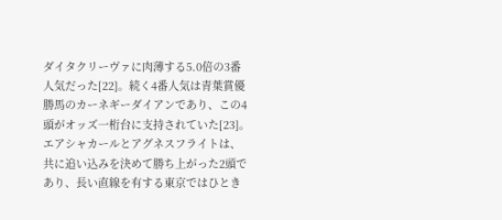ダイタクリーヴァに肉薄する5.0倍の3番人気だった[22]。続く4番人気は青葉賞優勝馬のカーネギーダイアンであり、この4頭がオッズ一桁台に支持されていた[23]。エアシャカールとアグネスフライトは、共に追い込みを決めて勝ち上がった2頭であり、長い直線を有する東京ではひとき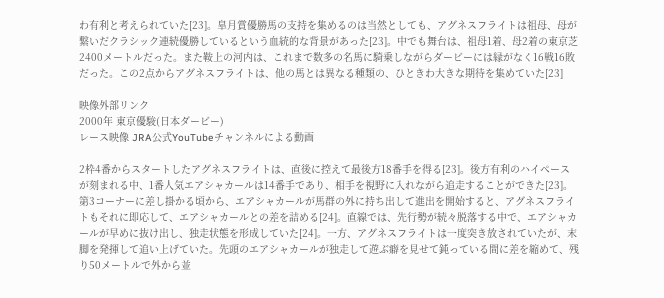わ有利と考えられていた[23]。皐月賞優勝馬の支持を集めるのは当然としても、アグネスフライトは祖母、母が繋いだクラシック連続優勝しているという血統的な背景があった[23]。中でも舞台は、祖母1着、母2着の東京芝2400メートルだった。また鞍上の河内は、これまで数多の名馬に騎乗しながらダービーには縁がなく16戦16敗だった。この2点からアグネスフライトは、他の馬とは異なる種類の、ひときわ大きな期待を集めていた[23]

映像外部リンク
2000年 東京優駿(日本ダービー)
レース映像 JRA公式YouTubeチャンネルによる動画

2枠4番からスタートしたアグネスフライトは、直後に控えて最後方18番手を得る[23]。後方有利のハイペースが刻まれる中、1番人気エアシャカールは14番手であり、相手を視野に入れながら追走することができた[23]。第3コーナーに差し掛かる頃から、エアシャカールが馬群の外に持ち出して進出を開始すると、アグネスフライトもそれに即応して、エアシャカールとの差を詰める[24]。直線では、先行勢が続々脱落する中で、エアシャカールが早めに抜け出し、独走状態を形成していた[24]。一方、アグネスフライトは一度突き放されていたが、末脚を発揮して追い上げていた。先頭のエアシャカールが独走して遊ぶ癖を見せて鈍っている間に差を縮めて、残り50メートルで外から並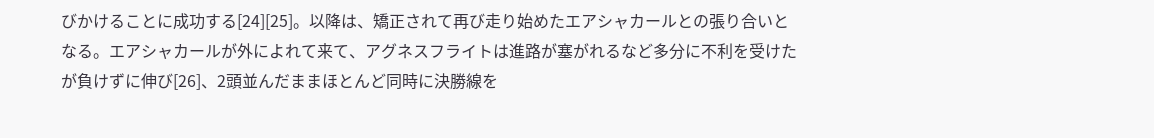びかけることに成功する[24][25]。以降は、矯正されて再び走り始めたエアシャカールとの張り合いとなる。エアシャカールが外によれて来て、アグネスフライトは進路が塞がれるなど多分に不利を受けたが負けずに伸び[26]、2頭並んだままほとんど同時に決勝線を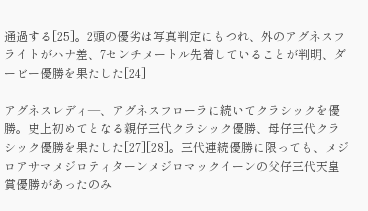通過する[25]。2頭の優劣は写真判定にもつれ、外のアグネスフライトがハナ差、7センチメートル先着していることが判明、ダービー優勝を果たした[24]

アグネスレディ―、アグネスフローラに続いてクラシックを優勝。史上初めてとなる親仔三代クラシック優勝、母仔三代クラシック優勝を果たした[27][28]。三代連続優勝に限っても、メジロアサマメジロティターンメジロマックイーンの父仔三代天皇賞優勝があったのみ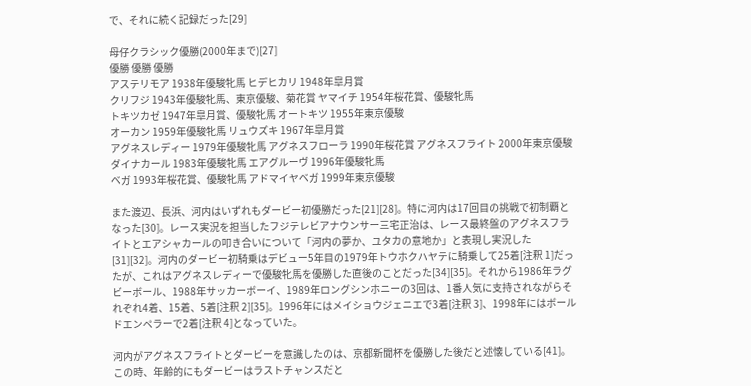で、それに続く記録だった[29]

母仔クラシック優勝(2000年まで)[27]
優勝 優勝 優勝
アステリモア 1938年優駿牝馬 ヒデヒカリ 1948年皐月賞
クリフジ 1943年優駿牝馬、東京優駿、菊花賞 ヤマイチ 1954年桜花賞、優駿牝馬
トキツカゼ 1947年皐月賞、優駿牝馬 オートキツ 1955年東京優駿
オーカン 1959年優駿牝馬 リュウズキ 1967年皐月賞
アグネスレディー 1979年優駿牝馬 アグネスフローラ 1990年桜花賞 アグネスフライト 2000年東京優駿
ダイナカール 1983年優駿牝馬 エアグルーヴ 1996年優駿牝馬
ベガ 1993年桜花賞、優駿牝馬 アドマイヤベガ 1999年東京優駿

また渡辺、長浜、河内はいずれもダービー初優勝だった[21][28]。特に河内は17回目の挑戦で初制覇となった[30]。レース実況を担当したフジテレビアナウンサー三宅正治は、レース最終盤のアグネスフライトとエアシャカールの叩き合いについて「河内の夢か、ユタカの意地か」と表現し実況した[31][32]。河内のダービー初騎乗はデビュー5年目の1979年トウホクハヤテに騎乗して25着[注釈 1]だったが、これはアグネスレディーで優駿牝馬を優勝した直後のことだった[34][35]。それから1986年ラグビーボール、1988年サッカーボーイ、1989年ロングシンホニーの3回は、1番人気に支持されながらそれぞれ4着、15着、5着[注釈 2][35]。1996年にはメイショウジェニエで3着[注釈 3]、1998年にはボールドエンペラーで2着[注釈 4]となっていた。

河内がアグネスフライトとダービーを意識したのは、京都新聞杯を優勝した後だと述懐している[41]。この時、年齢的にもダービーはラストチャンスだと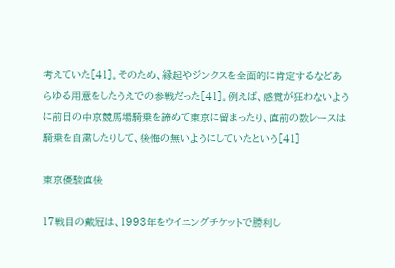考えていた[41]。そのため、縁起やジンクスを全面的に肯定するなどあらゆる用意をしたうえでの参戦だった[41]。例えば、感覚が狂わないように前日の中京競馬場騎乗を諦めて東京に留まったり、直前の数レースは騎乗を自粛したりして、後悔の無いようにしていたという[41]

東京優駿直後

17戦目の戴冠は、1993年をウイニングチケットで勝利し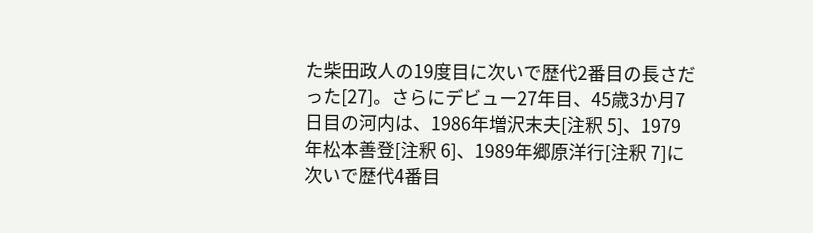た柴田政人の19度目に次いで歴代2番目の長さだった[27]。さらにデビュー27年目、45歳3か月7日目の河内は、1986年増沢末夫[注釈 5]、1979年松本善登[注釈 6]、1989年郷原洋行[注釈 7]に次いで歴代4番目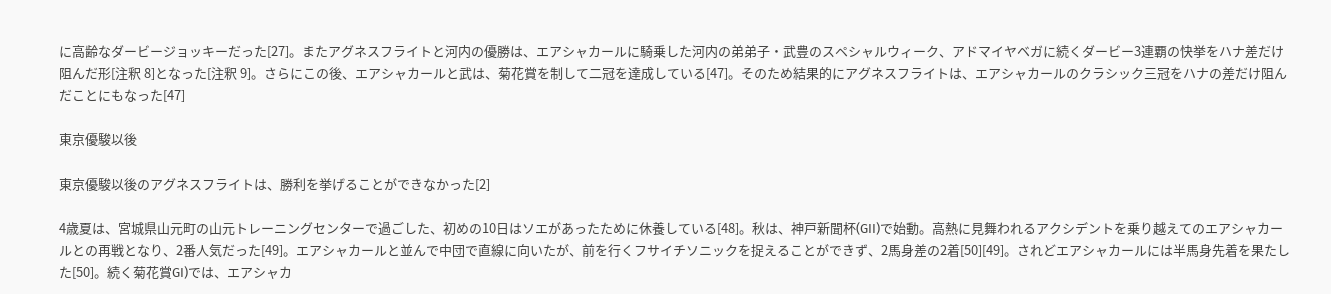に高齢なダービージョッキーだった[27]。またアグネスフライトと河内の優勝は、エアシャカールに騎乗した河内の弟弟子・武豊のスペシャルウィーク、アドマイヤベガに続くダービー3連覇の快挙をハナ差だけ阻んだ形[注釈 8]となった[注釈 9]。さらにこの後、エアシャカールと武は、菊花賞を制して二冠を達成している[47]。そのため結果的にアグネスフライトは、エアシャカールのクラシック三冠をハナの差だけ阻んだことにもなった[47]

東京優駿以後

東京優駿以後のアグネスフライトは、勝利を挙げることができなかった[2]

4歳夏は、宮城県山元町の山元トレーニングセンターで過ごした、初めの10日はソエがあったために休養している[48]。秋は、神戸新聞杯(GII)で始動。高熱に見舞われるアクシデントを乗り越えてのエアシャカールとの再戦となり、2番人気だった[49]。エアシャカールと並んで中団で直線に向いたが、前を行くフサイチソニックを捉えることができず、2馬身差の2着[50][49]。されどエアシャカールには半馬身先着を果たした[50]。続く菊花賞GI)では、エアシャカ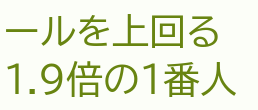ールを上回る1.9倍の1番人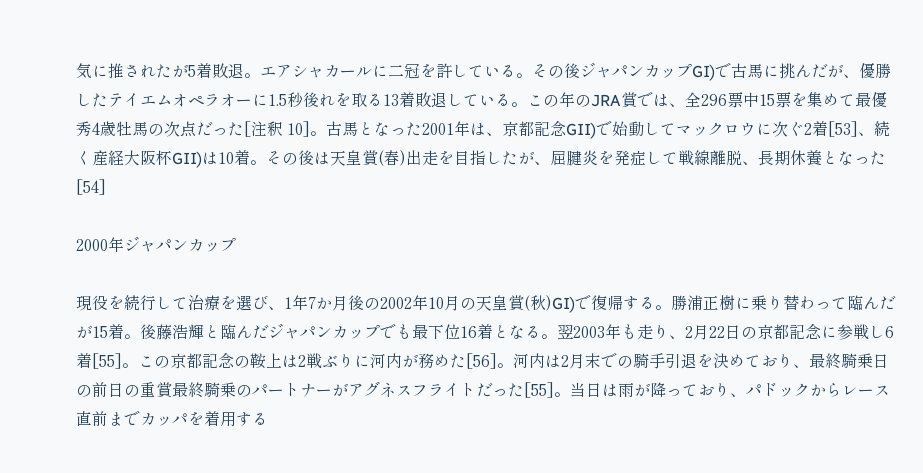気に推されたが5着敗退。エアシャカールに二冠を許している。その後ジャパンカップGI)で古馬に挑んだが、優勝したテイエムオペラオーに1.5秒後れを取る13着敗退している。この年のJRA賞では、全296票中15票を集めて最優秀4歳牡馬の次点だった[注釈 10]。古馬となった2001年は、京都記念GII)で始動してマックロウに次ぐ2着[53]、続く産経大阪杯GII)は10着。その後は天皇賞(春)出走を目指したが、屈腱炎を発症して戦線離脱、長期休養となった[54]

2000年ジャパンカップ

現役を続行して治療を選び、1年7か月後の2002年10月の天皇賞(秋)GI)で復帰する。勝浦正樹に乗り替わって臨んだが15着。後藤浩輝と臨んだジャパンカップでも最下位16着となる。翌2003年も走り、2月22日の京都記念に参戦し6着[55]。この京都記念の鞍上は2戦ぶりに河内が務めた[56]。河内は2月末での騎手引退を決めており、最終騎乗日の前日の重賞最終騎乗のパートナーがアグネスフライトだった[55]。当日は雨が降っており、パドックからレース直前までカッパを着用する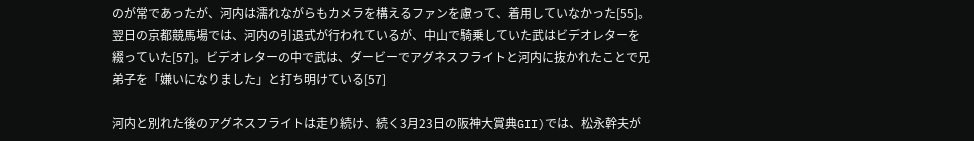のが常であったが、河内は濡れながらもカメラを構えるファンを慮って、着用していなかった[55]。翌日の京都競馬場では、河内の引退式が行われているが、中山で騎乗していた武はビデオレターを綴っていた[57]。ビデオレターの中で武は、ダービーでアグネスフライトと河内に抜かれたことで兄弟子を「嫌いになりました」と打ち明けている[57]

河内と別れた後のアグネスフライトは走り続け、続く3月23日の阪神大賞典GII)では、松永幹夫が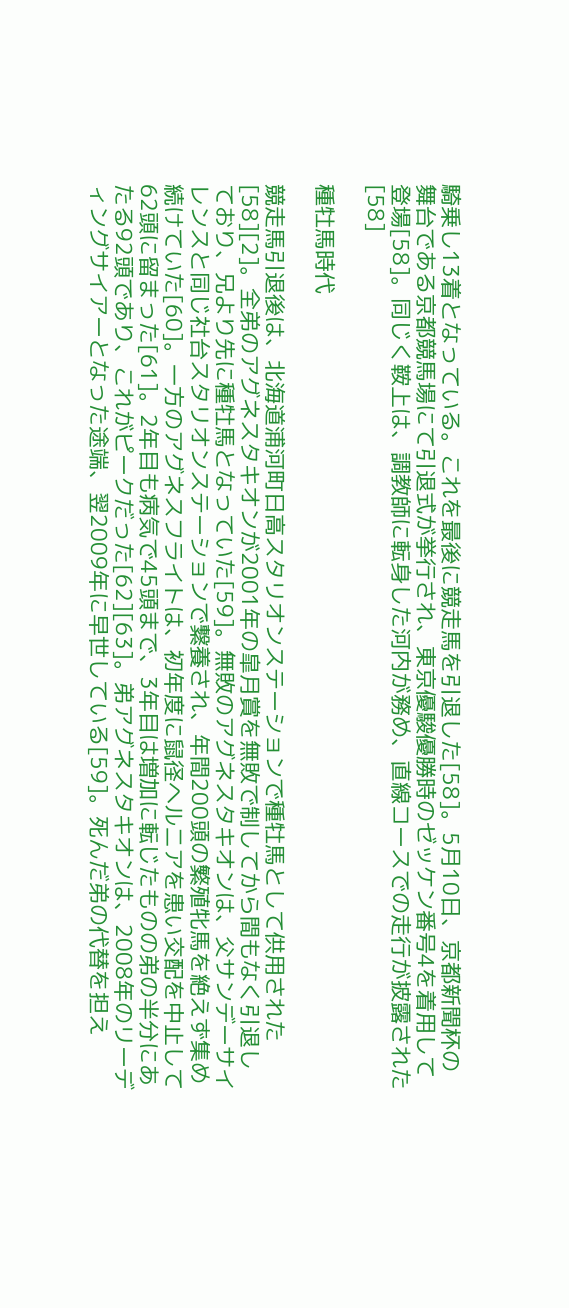騎乗し13着となっている。これを最後に競走馬を引退した[58]。5月10日、京都新聞杯の舞台である京都競馬場にて引退式が挙行され、東京優駿優勝時のゼッケン番号4を着用して登場[58]。同じく鞍上は、調教師に転身した河内が務め、直線コースでの走行が披露された[58]

種牡馬時代

競走馬引退後は、北海道浦河町日高スタリオンステーションで種牡馬として供用された[58][2]。全弟のアグネスタキオンが2001年の皐月賞を無敗で制してから間もなく引退しており、兄より先に種牡馬となっていた[59]。無敗のアグネスタキオンは、父サンデーサイレンスと同じ社台スタリオンステーションで繋養され、年間200頭の繁殖牝馬を絶えず集め続けていた[60]。一方のアグネスフライトは、初年度に鼠径ヘルニアを患い交配を中止して62頭に留まった[61]。2年目も病気で45頭まで、3年目は増加に転じたものの弟の半分にあたる92頭であり、これがピークだった[62][63]。弟アグネスタキオンは、2008年のリーディングサイアーとなった途端、翌2009年に早世している[59]。死んだ弟の代替を担え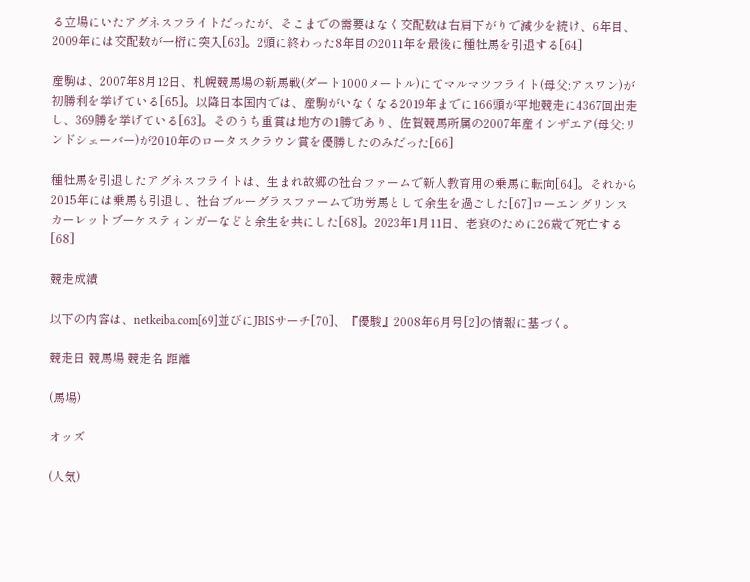る立場にいたアグネスフライトだったが、そこまでの需要はなく交配数は右肩下がりで減少を続け、6年目、2009年には交配数が一桁に突入[63]。2頭に終わった8年目の2011年を最後に種牡馬を引退する[64]

産駒は、2007年8月12日、札幌競馬場の新馬戦(ダート1000メートル)にてマルマツフライト(母父:アスワン)が初勝利を挙げている[65]。以降日本国内では、産駒がいなくなる2019年までに166頭が平地競走に4367回出走し、369勝を挙げている[63]。そのうち重賞は地方の1勝であり、佐賀競馬所属の2007年産インザエア(母父:リンドシェーバー)が2010年のロータスクラウン賞を優勝したのみだった[66]

種牡馬を引退したアグネスフライトは、生まれ故郷の社台ファームで新人教育用の乗馬に転向[64]。それから2015年には乗馬も引退し、社台ブルーグラスファームで功労馬として余生を過ごした[67]ローエングリンスカーレットブーケスティンガーなどと余生を共にした[68]。2023年1月11日、老衰のために26歳で死亡する[68]

競走成績

以下の内容は、netkeiba.com[69]並びにJBISサーチ[70]、『優駿』2008年6月号[2]の情報に基づく。

競走日 競馬場 競走名 距離

(馬場)

オッズ

(人気)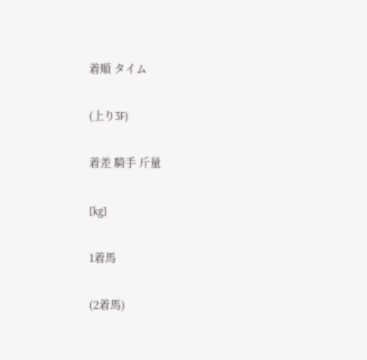着順 タイム

(上り3F)

着差 騎手 斤量

[kg]

1着馬

(2着馬)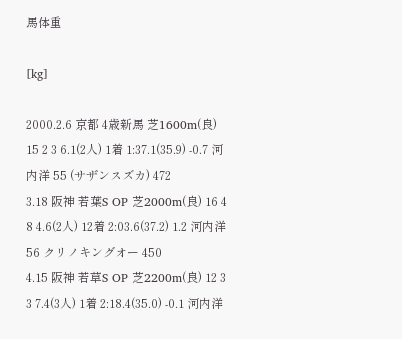馬体重

[kg]

2000.2.6 京都 4歳新馬 芝1600m(良) 15 2 3 6.1(2人) 1着 1:37.1(35.9) -0.7 河内洋 55 (サザンスズカ) 472
3.18 阪神 若葉S OP 芝2000m(良) 16 4 8 4.6(2人) 12着 2:03.6(37.2) 1.2 河内洋 56 クリノキングオー 450
4.15 阪神 若草S OP 芝2200m(良) 12 3 3 7.4(3人) 1着 2:18.4(35.0) -0.1 河内洋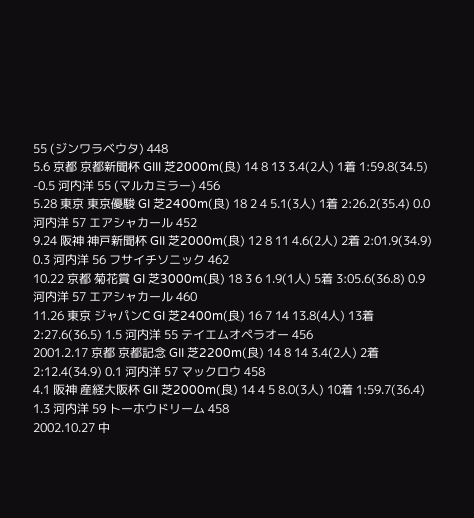55 (ジンワラベウタ) 448
5.6 京都 京都新聞杯 GIII 芝2000m(良) 14 8 13 3.4(2人) 1着 1:59.8(34.5) -0.5 河内洋 55 (マルカミラー) 456
5.28 東京 東京優駿 GI 芝2400m(良) 18 2 4 5.1(3人) 1着 2:26.2(35.4) 0.0 河内洋 57 エアシャカール 452
9.24 阪神 神戸新聞杯 GII 芝2000m(良) 12 8 11 4.6(2人) 2着 2:01.9(34.9) 0.3 河内洋 56 フサイチソニック 462
10.22 京都 菊花賞 GI 芝3000m(良) 18 3 6 1.9(1人) 5着 3:05.6(36.8) 0.9 河内洋 57 エアシャカール 460
11.26 東京 ジャパンC GI 芝2400m(良) 16 7 14 13.8(4人) 13着 2:27.6(36.5) 1.5 河内洋 55 テイエムオペラオー 456
2001.2.17 京都 京都記念 GII 芝2200m(良) 14 8 14 3.4(2人) 2着 2:12.4(34.9) 0.1 河内洋 57 マックロウ 458
4.1 阪神 産経大阪杯 GII 芝2000m(良) 14 4 5 8.0(3人) 10着 1:59.7(36.4) 1.3 河内洋 59 トーホウドリーム 458
2002.10.27 中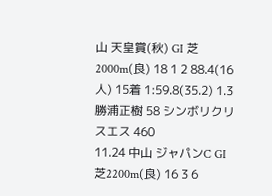山 天皇賞(秋) GI 芝2000m(良) 18 1 2 88.4(16人) 15着 1:59.8(35.2) 1.3 勝浦正樹 58 シンボリクリスエス 460
11.24 中山 ジャパンC GI 芝2200m(良) 16 3 6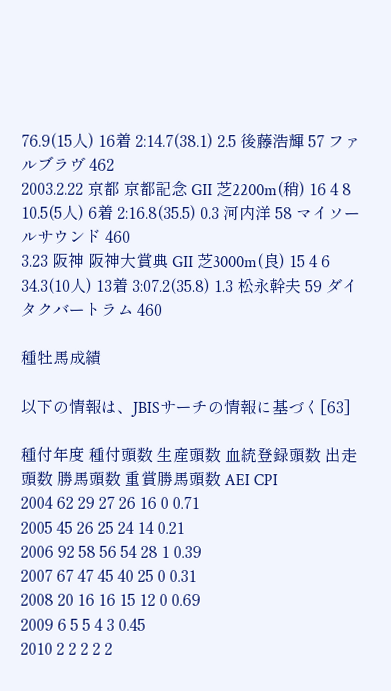76.9(15人) 16着 2:14.7(38.1) 2.5 後藤浩輝 57 ファルブラヴ 462
2003.2.22 京都 京都記念 GII 芝2200m(稍) 16 4 8 10.5(5人) 6着 2:16.8(35.5) 0.3 河内洋 58 マイソールサウンド 460
3.23 阪神 阪神大賞典 GII 芝3000m(良) 15 4 6 34.3(10人) 13着 3:07.2(35.8) 1.3 松永幹夫 59 ダイタクバートラム 460

種牡馬成績

以下の情報は、JBISサーチの情報に基づく[63]

種付年度 種付頭数 生産頭数 血統登録頭数 出走頭数 勝馬頭数 重賞勝馬頭数 AEI CPI
2004 62 29 27 26 16 0 0.71
2005 45 26 25 24 14 0.21
2006 92 58 56 54 28 1 0.39
2007 67 47 45 40 25 0 0.31
2008 20 16 16 15 12 0 0.69
2009 6 5 5 4 3 0.45
2010 2 2 2 2 2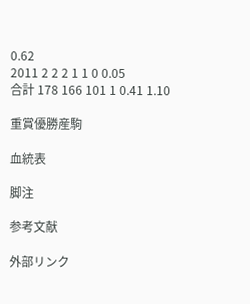0.62
2011 2 2 2 1 1 0 0.05
合計 178 166 101 1 0.41 1.10

重賞優勝産駒

血統表

脚注

参考文献

外部リンク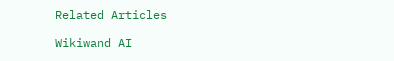Related Articles

Wikiwand AI